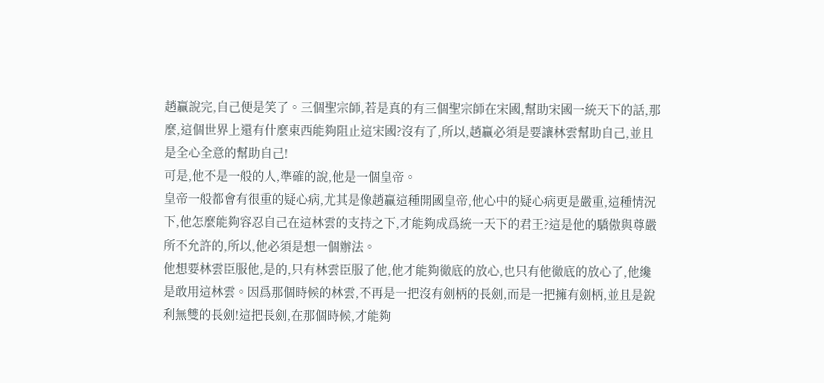趙贏說完,自己便是笑了。三個聖宗師,若是真的有三個聖宗師在宋國,幫助宋國一統天下的話,那麼,這個世界上還有什麼東西能夠阻止這宋國?沒有了,所以,趙贏必須是要讓林雲幫助自己,並且是全心全意的幫助自己!
可是,他不是一般的人,準確的說,他是一個皇帝。
皇帝一般都會有很重的疑心病,尤其是像趙贏這種開國皇帝,他心中的疑心病更是嚴重,這種情況下,他怎麼能夠容忍自己在這林雲的支持之下,才能夠成爲統一天下的君王?這是他的驕傲與尊嚴所不允許的,所以,他必須是想一個辦法。
他想要林雲臣服他,是的,只有林雲臣服了他,他才能夠徹底的放心,也只有他徹底的放心了,他纔是敢用這林雲。因爲那個時候的林雲,不再是一把沒有劍柄的長劍,而是一把擁有劍柄,並且是銳利無雙的長劍!這把長劍,在那個時候,才能夠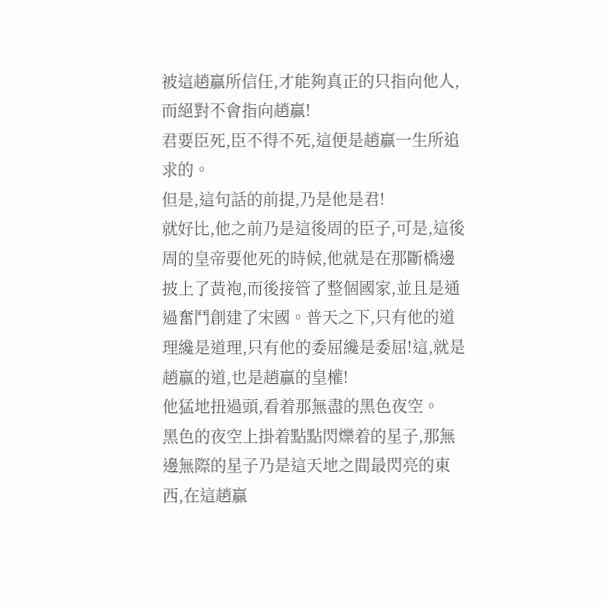被這趙贏所信任,才能夠真正的只指向他人,而絕對不會指向趙贏!
君要臣死,臣不得不死,這便是趙贏一生所追求的。
但是,這句話的前提,乃是他是君!
就好比,他之前乃是這後周的臣子,可是,這後周的皇帝要他死的時候,他就是在那斷橋邊披上了黃袍,而後接管了整個國家,並且是通過奮鬥創建了宋國。普天之下,只有他的道理纔是道理,只有他的委屈纔是委屈!這,就是趙贏的道,也是趙贏的皇權!
他猛地扭過頭,看着那無盡的黑色夜空。
黑色的夜空上掛着點點閃爍着的星子,那無邊無際的星子乃是這天地之間最閃亮的東西,在這趙贏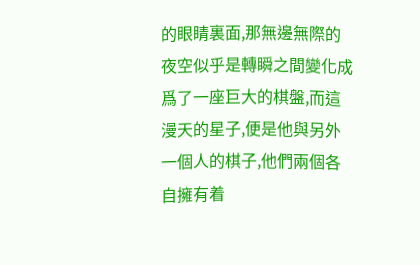的眼睛裏面,那無邊無際的夜空似乎是轉瞬之間變化成爲了一座巨大的棋盤,而這漫天的星子,便是他與另外一個人的棋子,他們兩個各自擁有着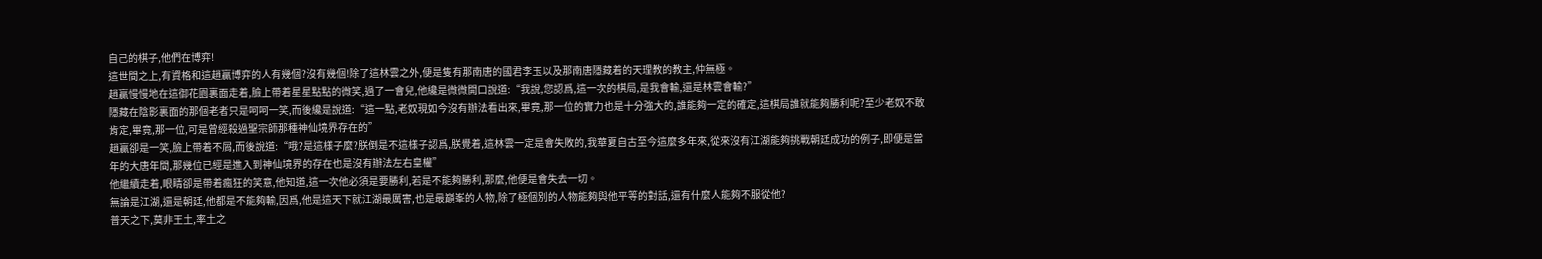自己的棋子,他們在博弈!
這世間之上,有資格和這趙贏博弈的人有幾個?沒有幾個!除了這林雲之外,便是隻有那南唐的國君李玉以及那南唐隱藏着的天理教的教主,仲無極。
趙贏慢慢地在這御花園裏面走着,臉上帶着星星點點的微笑,過了一會兒,他纔是微微開口說道:“我說,您認爲,這一次的棋局,是我會輸,還是林雲會輸?”
隱藏在陰影裏面的那個老者只是呵呵一笑,而後纔是說道:“這一點,老奴現如今沒有辦法看出來,畢竟,那一位的實力也是十分強大的,誰能夠一定的確定,這棋局誰就能夠勝利呢?至少老奴不敢肯定,畢竟,那一位,可是曾經殺過聖宗師那種神仙境界存在的”
趙贏卻是一笑,臉上帶着不屑,而後說道:“哦?是這樣子麼?朕倒是不這樣子認爲,朕覺着,這林雲一定是會失敗的,我華夏自古至今這麼多年來,從來沒有江湖能夠挑戰朝廷成功的例子,即便是當年的大唐年間,那幾位已經是進入到神仙境界的存在也是沒有辦法左右皇權”
他繼續走着,眼睛卻是帶着瘋狂的笑意,他知道,這一次他必須是要勝利,若是不能夠勝利,那麼,他便是會失去一切。
無論是江湖,還是朝廷,他都是不能夠輸,因爲,他是這天下就江湖最厲害,也是最巔峯的人物,除了極個別的人物能夠與他平等的對話,還有什麼人能夠不服從他?
普天之下,莫非王土,率土之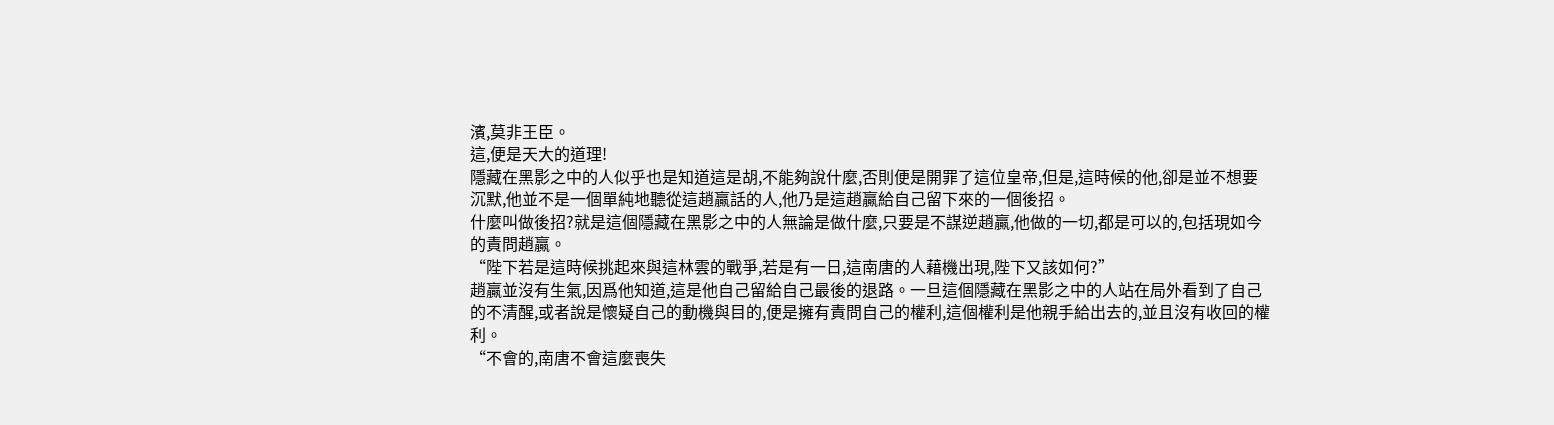濱,莫非王臣。
這,便是天大的道理!
隱藏在黑影之中的人似乎也是知道這是胡,不能夠說什麼,否則便是開罪了這位皇帝,但是,這時候的他,卻是並不想要沉默,他並不是一個單純地聽從這趙贏話的人,他乃是這趙贏給自己留下來的一個後招。
什麼叫做後招?就是這個隱藏在黑影之中的人無論是做什麼,只要是不謀逆趙贏,他做的一切,都是可以的,包括現如今的責問趙贏。
“陛下若是這時候挑起來與這林雲的戰爭,若是有一日,這南唐的人藉機出現,陛下又該如何?”
趙贏並沒有生氣,因爲他知道,這是他自己留給自己最後的退路。一旦這個隱藏在黑影之中的人站在局外看到了自己的不清醒,或者說是懷疑自己的動機與目的,便是擁有責問自己的權利,這個權利是他親手給出去的,並且沒有收回的權利。
“不會的,南唐不會這麼喪失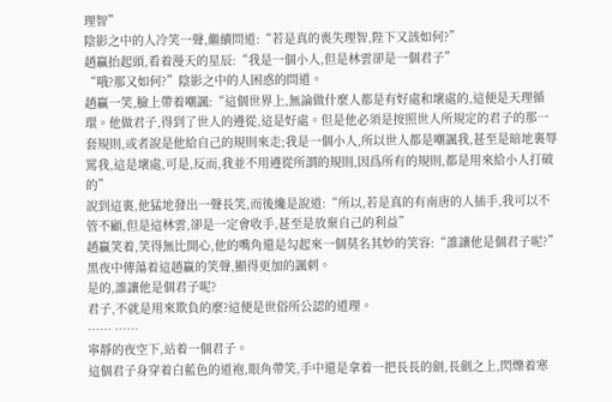理智”
陰影之中的人冷笑一聲,繼續問道:“若是真的喪失理智,陛下又該如何?”
趙贏抬起頭,看着漫天的星辰:“我是一個小人,但是林雲卻是一個君子”
“哦?那又如何?”陰影之中的人困惑的問道。
趙贏一笑,臉上帶着嘲諷:“這個世界上,無論做什麼人都是有好處和壞處的,這便是天理循環。他做君子,得到了世人的遵從,這是好處。但是他必須是按照世人所規定的君子的那一套規則,或者說是他給自己的規則來走;我是一個小人,所以世人都是嘲諷我,甚至是暗地裏辱罵我,這是壞處,可是,反而,我並不用遵從所謂的規則,因爲所有的規則,都是用來給小人打破的”
說到這裏,他猛地發出一聲長笑,而後纔是說道:“所以,若是真的有南唐的人插手,我可以不管不顧,但是這林雲,卻是一定會收手,甚至是放棄自己的利益”
趙贏笑着,笑得無比開心,他的嘴角還是勾起來一個莫名其妙的笑容:“誰讓他是個君子呢?”
黑夜中傳蕩着這趙贏的笑聲,顯得更加的諷刺。
是的,誰讓他是個君子呢?
君子,不就是用來欺負的麼?這便是世俗所公認的道理。
…… ……
寧靜的夜空下,站着一個君子。
這個君子身穿着白藍色的道袍,眼角帶笑,手中還是拿着一把長長的劍,長劍之上,閃爍着寒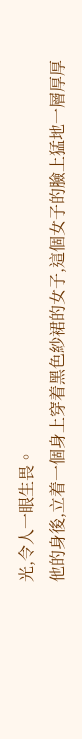光,令人一眼生畏。
他的身後,立着一個身上穿着黑色紗裙的女子,這個女子的臉上猛地一層厚厚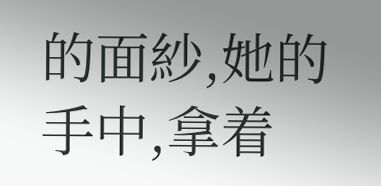的面紗,她的手中,拿着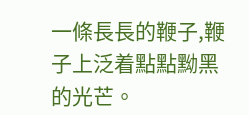一條長長的鞭子,鞭子上泛着點點黝黑的光芒。